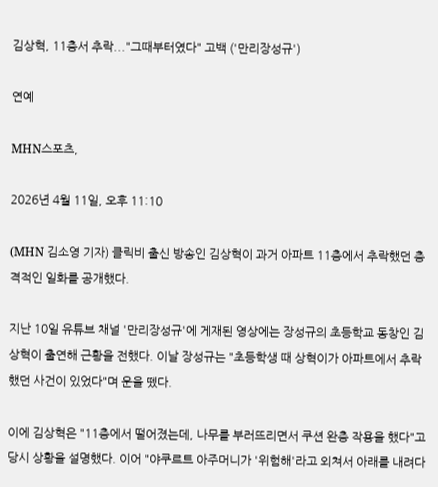김상혁, 11층서 추락..."그때부터였다" 고백 ('만리장성규')

연예

MHN스포츠,

2026년 4월 11일, 오후 11:10

(MHN 김소영 기자) 클릭비 출신 방송인 김상혁이 과거 아파트 11층에서 추락했던 충격적인 일화를 공개했다.

지난 10일 유튜브 채널 '만리장성규'에 게재된 영상에는 장성규의 초등학교 동창인 김상혁이 출연해 근황을 전했다. 이날 장성규는 "초등학생 때 상혁이가 아파트에서 추락했던 사건이 있었다"며 운을 뗐다.

이에 김상혁은 "11층에서 떨어졌는데, 나무를 부러뜨리면서 쿠션 완충 작용을 했다"고 당시 상황을 설명했다. 이어 "야쿠르트 아주머니가 '위험해'라고 외쳐서 아래를 내려다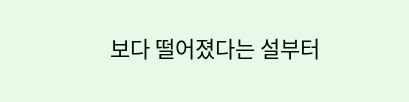보다 떨어졌다는 설부터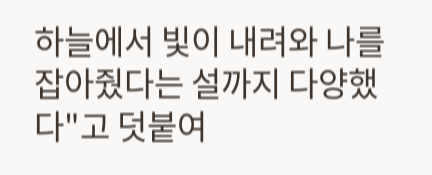하늘에서 빛이 내려와 나를 잡아줬다는 설까지 다양했다"고 덧붙여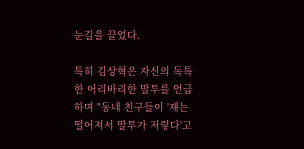눈길을 끌었다.

특히 김상혁은 자신의 독특한 어리바리한 말투를 언급하며 "동네 친구들이 '쟤는 떨어져서 말투가 저렇다'고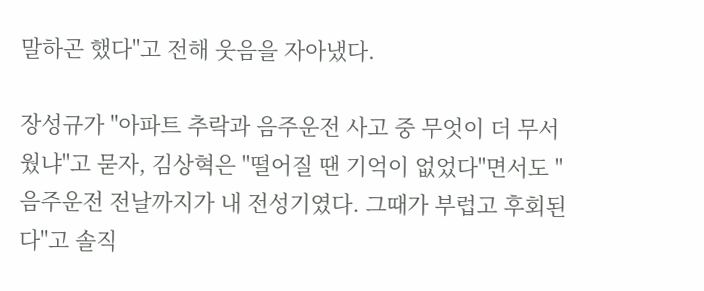말하곤 했다"고 전해 웃음을 자아냈다.

장성규가 "아파트 추락과 음주운전 사고 중 무엇이 더 무서웠냐"고 묻자, 김상혁은 "떨어질 땐 기억이 없었다"면서도 "음주운전 전날까지가 내 전성기였다. 그때가 부럽고 후회된다"고 솔직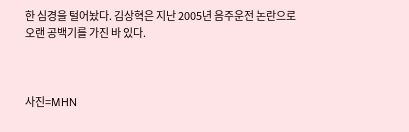한 심경을 털어놨다. 김상혁은 지난 2005년 음주운전 논란으로 오랜 공백기를 가진 바 있다.



사진=MHN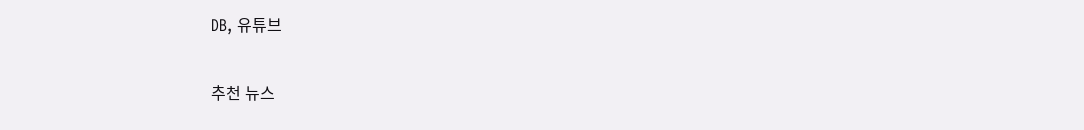DB, 유튜브

추천 뉴스